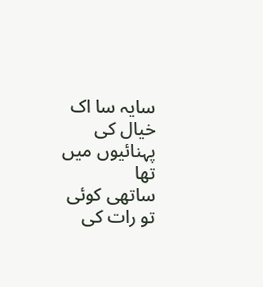سایہ سا اک خیال کی پہنائیوں میں تھا
ساتھی کوئی تو رات کی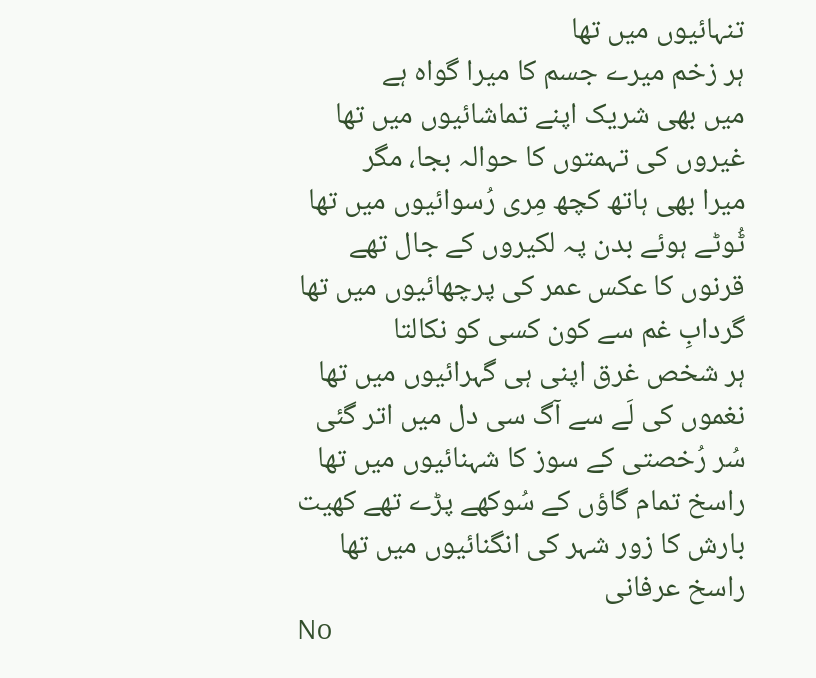تنہائیوں میں تھا
ہر زخم میرے جسم کا میرا گواہ ہے
میں بھی شریک اپنے تماشائیوں میں تھا
غیروں کی تہمتوں کا حوالہ بجا، مگر
میرا بھی ہاتھ کچھ مِری رُسوائیوں میں تھا
ٹُوٹے ہوئے بدن پہ لکیروں کے جال تھے
قرنوں کا عکس عمر کی پرچھائیوں میں تھا
گردابِ غم سے کون کسی کو نکالتا
ہر شخص غرق اپنی ہی گہرائیوں میں تھا
نغموں کی لَے سے آگ سی دل میں اتر گئی
سُر رُخصتی کے سوز کا شہنائیوں میں تھا
راسخ تمام گاؤں کے سُوکھے پڑے تھے کھیت
بارش کا زور شہر کی انگنائیوں میں تھا
راسخ عرفانی
No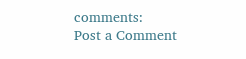comments:
Post a Comment